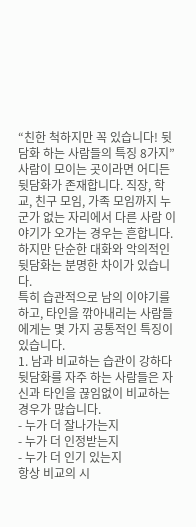“친한 척하지만 꼭 있습니다! 뒷담화 하는 사람들의 특징 8가지”
사람이 모이는 곳이라면 어디든 뒷담화가 존재합니다. 직장, 학교, 친구 모임, 가족 모임까지 누군가 없는 자리에서 다른 사람 이야기가 오가는 경우는 흔합니다. 하지만 단순한 대화와 악의적인 뒷담화는 분명한 차이가 있습니다.
특히 습관적으로 남의 이야기를 하고, 타인을 깎아내리는 사람들에게는 몇 가지 공통적인 특징이 있습니다.
1. 남과 비교하는 습관이 강하다
뒷담화를 자주 하는 사람들은 자신과 타인을 끊임없이 비교하는 경우가 많습니다.
- 누가 더 잘나가는지
- 누가 더 인정받는지
- 누가 더 인기 있는지
항상 비교의 시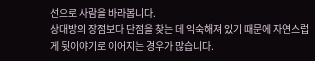선으로 사람을 바라봅니다.
상대방의 장점보다 단점을 찾는 데 익숙해져 있기 때문에 자연스럽게 뒷이야기로 이어지는 경우가 많습니다.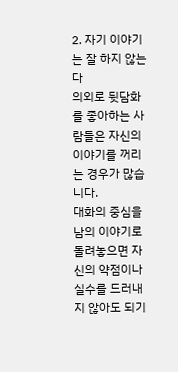2. 자기 이야기는 잘 하지 않는다
의외로 뒷담화를 좋아하는 사람들은 자신의 이야기를 꺼리는 경우가 많습니다.
대화의 중심을 남의 이야기로 돌려놓으면 자신의 약점이나 실수를 드러내지 않아도 되기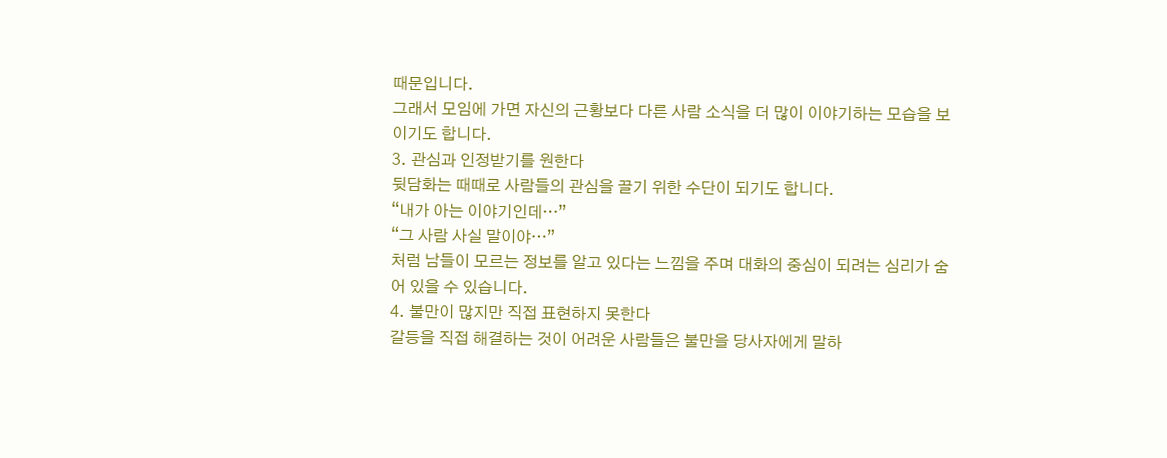때문입니다.
그래서 모임에 가면 자신의 근황보다 다른 사람 소식을 더 많이 이야기하는 모습을 보이기도 합니다.
3. 관심과 인정받기를 원한다
뒷담화는 때때로 사람들의 관심을 끌기 위한 수단이 되기도 합니다.
“내가 아는 이야기인데…”
“그 사람 사실 말이야…”
처럼 남들이 모르는 정보를 알고 있다는 느낌을 주며 대화의 중심이 되려는 심리가 숨어 있을 수 있습니다.
4. 불만이 많지만 직접 표현하지 못한다
갈등을 직접 해결하는 것이 어려운 사람들은 불만을 당사자에게 말하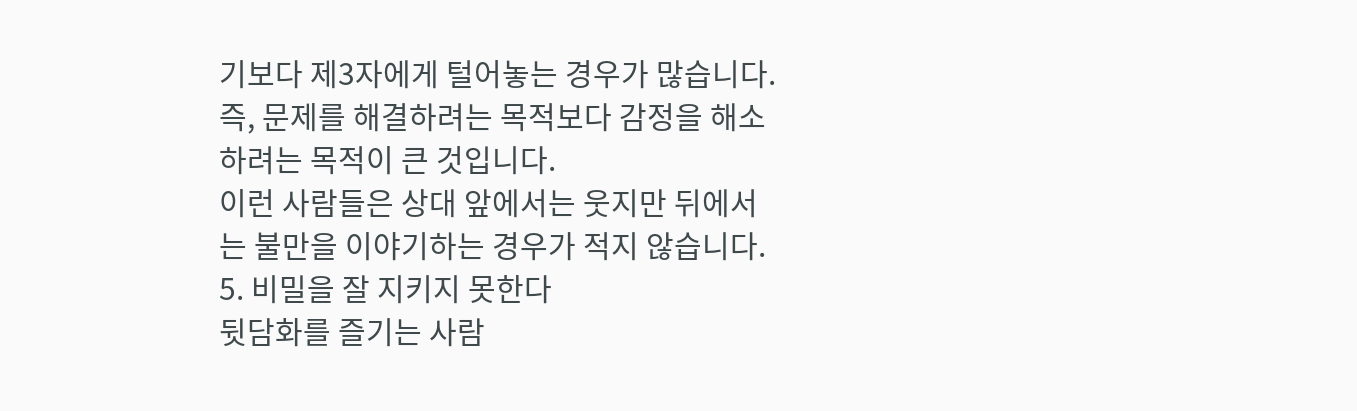기보다 제3자에게 털어놓는 경우가 많습니다.
즉, 문제를 해결하려는 목적보다 감정을 해소하려는 목적이 큰 것입니다.
이런 사람들은 상대 앞에서는 웃지만 뒤에서는 불만을 이야기하는 경우가 적지 않습니다.
5. 비밀을 잘 지키지 못한다
뒷담화를 즐기는 사람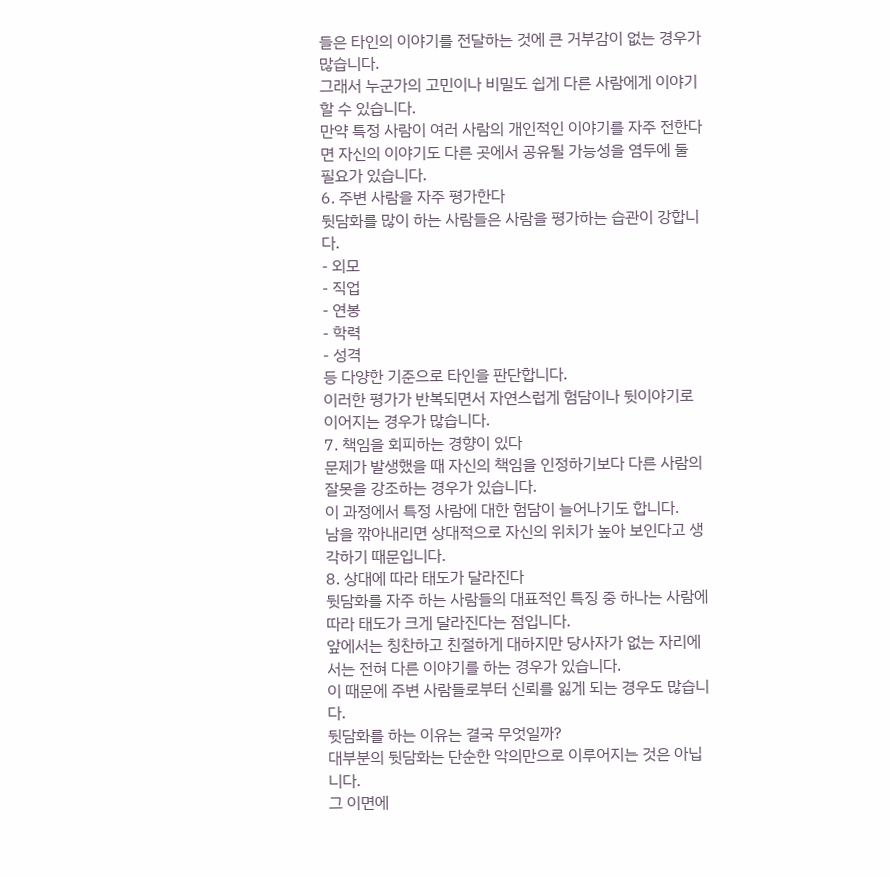들은 타인의 이야기를 전달하는 것에 큰 거부감이 없는 경우가 많습니다.
그래서 누군가의 고민이나 비밀도 쉽게 다른 사람에게 이야기할 수 있습니다.
만약 특정 사람이 여러 사람의 개인적인 이야기를 자주 전한다면 자신의 이야기도 다른 곳에서 공유될 가능성을 염두에 둘 필요가 있습니다.
6. 주변 사람을 자주 평가한다
뒷담화를 많이 하는 사람들은 사람을 평가하는 습관이 강합니다.
- 외모
- 직업
- 연봉
- 학력
- 성격
등 다양한 기준으로 타인을 판단합니다.
이러한 평가가 반복되면서 자연스럽게 험담이나 뒷이야기로 이어지는 경우가 많습니다.
7. 책임을 회피하는 경향이 있다
문제가 발생했을 때 자신의 책임을 인정하기보다 다른 사람의 잘못을 강조하는 경우가 있습니다.
이 과정에서 특정 사람에 대한 험담이 늘어나기도 합니다.
남을 깎아내리면 상대적으로 자신의 위치가 높아 보인다고 생각하기 때문입니다.
8. 상대에 따라 태도가 달라진다
뒷담화를 자주 하는 사람들의 대표적인 특징 중 하나는 사람에 따라 태도가 크게 달라진다는 점입니다.
앞에서는 칭찬하고 친절하게 대하지만 당사자가 없는 자리에서는 전혀 다른 이야기를 하는 경우가 있습니다.
이 때문에 주변 사람들로부터 신뢰를 잃게 되는 경우도 많습니다.
뒷담화를 하는 이유는 결국 무엇일까?
대부분의 뒷담화는 단순한 악의만으로 이루어지는 것은 아닙니다.
그 이면에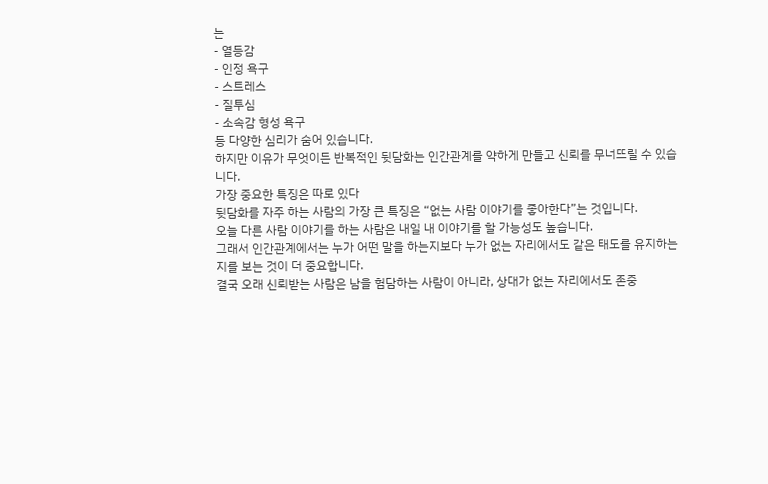는
- 열등감
- 인정 욕구
- 스트레스
- 질투심
- 소속감 형성 욕구
등 다양한 심리가 숨어 있습니다.
하지만 이유가 무엇이든 반복적인 뒷담화는 인간관계를 약하게 만들고 신뢰를 무너뜨릴 수 있습니다.
가장 중요한 특징은 따로 있다
뒷담화를 자주 하는 사람의 가장 큰 특징은 “없는 사람 이야기를 좋아한다”는 것입니다.
오늘 다른 사람 이야기를 하는 사람은 내일 내 이야기를 할 가능성도 높습니다.
그래서 인간관계에서는 누가 어떤 말을 하는지보다 누가 없는 자리에서도 같은 태도를 유지하는지를 보는 것이 더 중요합니다.
결국 오래 신뢰받는 사람은 남을 험담하는 사람이 아니라, 상대가 없는 자리에서도 존중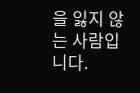을 잃지 않는 사람입니다.